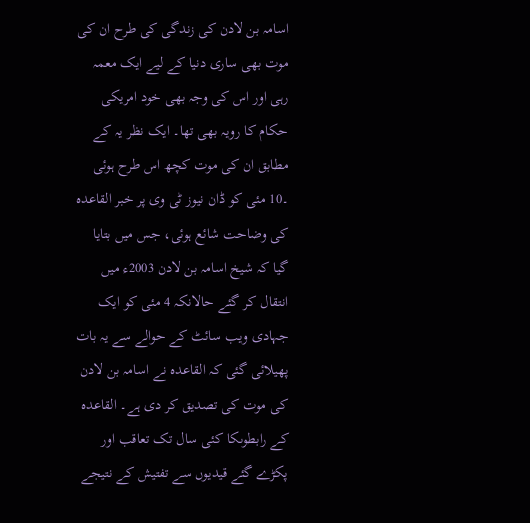اسامہ بن لادن کی زندگی کی طرح ان کی موت بھی ساری دنیا کے لیے ایک معمہ رہی اور اس کی وجہ بھی خود امریکی حکام کا رویہ بھی تھا۔ ایک نظر یہ کے مطابق ان کی موت کچھ اس طرح ہوئی ۔10 مئی کو ڈان نیوز ٹی وی پر خبر القاعدہ کی وضاحت شائع ہوئی، جس میں بتایا گیا کہ شیخ اسامہ بن لادن 2003ء میں انتقال کر گئے حالانکہ 4 مئی کو ایک جہادی ویب سائٹ کے حوالے سے یہ بات پھیلائی گئی کہ القاعدہ نے اسامہ بن لادن کی موت کی تصدیق کر دی ہے۔ القاعدہ کے رابطوںکا کئی سال تک تعاقب اور پکڑے گئے قیدیوں سے تفتیش کے نتیجے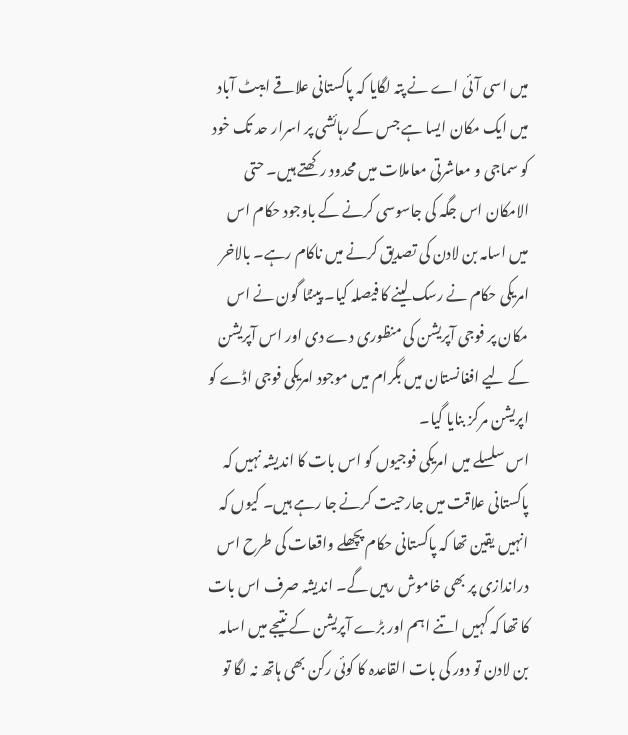میں اسی آئی اے نے پتہ لگایا کہ پاکستانی علاقے ایبٹ آباد میں ایک مکان ایسا ہے جس کے رہائشی پر اسرار حد تک خود کو سماجی و معاشرتی معاملات میں محدود رکھتے ہیں۔ حتی الامکان اس جگہ کی جاسوسی کرنے کے باوجود حکام اس میں اسامہ بن لادن کی تصدیق کرنے میں ناکام رہے۔ بالاخر امریکی حکام نے رسک لینے کا فیصلہ کیا۔ پینٹا گون نے اس مکان پر فوجی آپریشن کی منظوری دے دی اور اس آپریشن کے لیے افغانستان میں بگرام میں موجود امریکی فوجی اڈے کو اپریشن مرکز بنایا گیا۔
اس سلسلے میں امریکی فوجیوں کو اس بات کا اندیشہ نہیں کہ پاکستانی علاقت میں جارحیت کرنے جا رہے ہیں۔ کیوں کہ انہیں یقین تھا کہ پاکستانی حکام پچھلے واقعات کی طرح اس دراندازی پر بھی خاموش رہیں گے۔ اندیشہ صرف اس بات کا تھا کہ کہیں اتنے اہم اور بڑے آپریشن کے نتیجے میں اسامہ بن لادن تو دور کی بات القاعدہ کا کوئی رکن بھی ہاتھ نہ لگا تو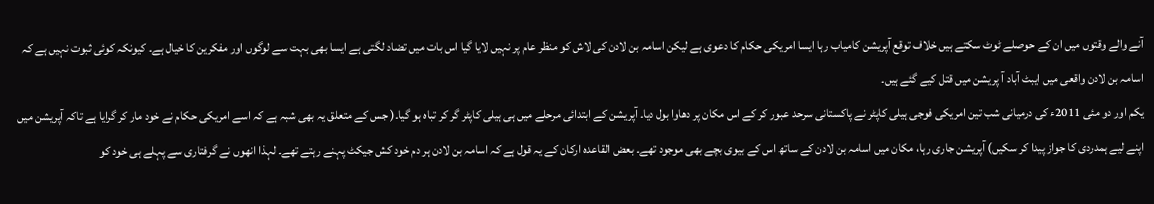آنے والے وقتوں میں ان کے حوصلے ٹوٹ سکتے ہیں خلاف توقع آپریشن کامیاب رہا ایسا امریکی حکام کا دعوی ہے لیکن اسامہ بن لادن کی لاش کو منظر عام پر نہیں لایا گیا اس بات میں تضاد لگتی ہے ایسا بھی بہت سے لوگوں اور مفکرین کا خیال ہے۔ کیونکہ کوئی ثبوت نہیں ہے کہ اسامہ بن لادن واقعی میں ایبٹ آباد آ پریشن میں قتل کیے گئے ہیں۔
یکم اور دو مئی 2011ء کی درمیانی شب تین امریکی فوجی ہیلی کاپٹر نے پاکستانی سرحد عبور کر کے اس مکان پر دھاوا بول دیا۔ آپریشن کے ابتدائی مرحلے میں ہی ہیلی کاپٹر گر کر تباہ ہو گیا۔( جس کے متعلق یہ بھی شبہ ہے کہ اسے امریکی حکام نے خود مار کر گرایا ہے تاکہ آپریشن میں اپنے لیے ہمدردی کا جواز پیدا کر سکیں) آپریشن جاری رہا، مکان میں اسامہ بن لادن کے ساتھ اس کے بیوی بچے بھی موجود تھے۔ بعض القاعدہ ارکان کے یہ قول ہے کہ اسامہ بن لادن ہر دم خود کش جیکٹ پہنے رہتے تھے۔ لہذا انھوں نے گرفتاری سے پہلے ہی خود کو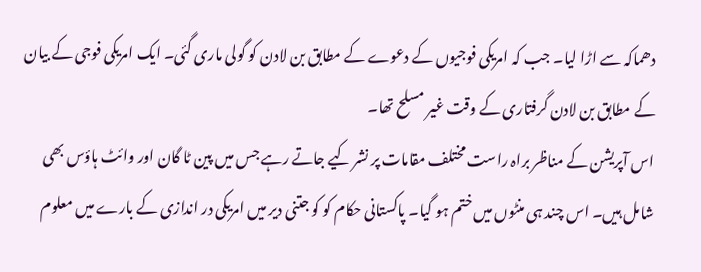دھماکہ سے اڑا لیا۔ جب کہ امریکی فوجیوں کے دعوے کے مطابق بن لادن کو گولی ماری گئی۔ ایک امریکی فوجی کے بیان کے مطابق بن لادن گرفتاری کے وقت غیر مسلح تھا۔
اس آپریشن کے مناظر براہ راست مختلف مقامات پر نشر کیے جاتے رہے جس میں پین ٹا گان اور وائٹ ہاؤس بھی شامل ہیں۔ اس چند ہی منٹوں میں ختم ہو گیا۔ پاکستانی حکام کو کو جتنی دیر میں امریکی در اندازی کے بارے میں معلوم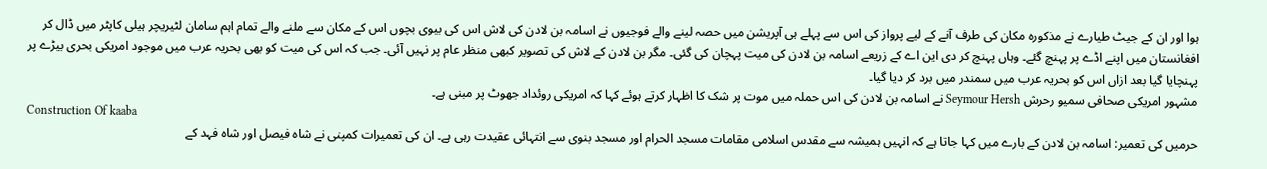ہوا اور ان کے جیٹ طیارے نے مذکورہ مکان کی طرف آنے کے لیے پرواز کی اس سے پہلے ہی آپریشن میں حصہ لینے والے فوجیوں نے اسامہ بن لادن کی لاش اس کی بیوی بچوں اس کے مکان سے ملنے والے تمام اہم سامان لٹیریچر ہیلی کاپٹر میں ڈال کر افغانستان میں اپنے اڈے پر پہنچ گئے۔ وہاں پہنچ کر دی این اے کے زریعے اسامہ بن لادن کی میت پہچان کی گئی۔ مگر بن لادن کے لاش کی تصویر کبھی منظر عام پر نہیں آئی۔ جب کہ اس کی میت کو بھی بحریہ عرب میں موجود امریکی بحری بیڑے پر پہنچایا گیا بعد ازاں اس کو بحریہ عرب میں سمندر میں برد کر دیا گیا۔
مشہور امریکی صحافی سمیو رحرش Seymour Hersh نے اسامہ بن لادن کی اس حملہ میں موت پر شک کا اظہار کرتے ہوئے کہا کہ امریکی روئداد جھوٹ پر مبنی ہے۔
Construction Of kaaba
حرمیں کی تعمیر: اسامہ بن لادن کے بارے میں کہا جاتا ہے کہ انہیں ہمیشہ سے مقدس اسلامی مقامات مسجد الحرام اور مسجد بنوی سے انتہائی عقیدت رہی ہے۔ ان کی تعمیرات کمپنی نے شاہ فیصل اور شاہ فہد کے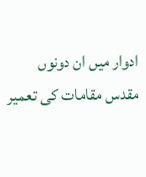ادوار میں ان دونوں مقدس مقامات کی تعمیر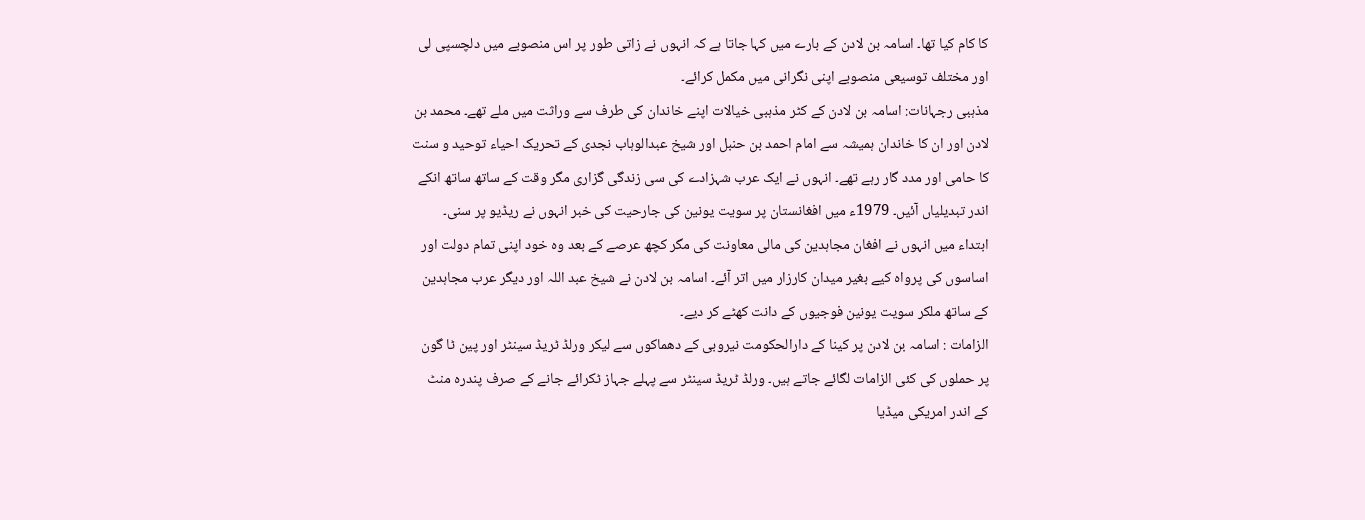کا کام کیا تھا۔ اسامہ بن لادن کے بارے میں کہا جاتا ہے کہ انہوں نے زاتی طور پر اس منصوبے میں دلچسپی لی اور مختلف توسیعی منصوبے اپنی نگرانی میں مکمل کرائے۔
مذہبی رجہانات: اسامہ بن لادن کے کٹر مذہبی خیالات اپنے خاندان کی طرف سے وراثت میں ملے تھے۔ محمد بن لادن اور ان کا خاندان ہمیشہ سے امام احمد بن حنبل اور شیخ عبدالوہاب نجدی کے تحریک احیاء توحید و سنت کا حامی اور مدد گار رہے تھے۔ انہوں نے ایک عرب شہزادے کی سی زندگی گزاری مگر وقت کے ساتھ ساتھ انکے اندر تبدیلیاں آئیں۔ 1979ء میں افغانستان پر سویت یونین کی جارحیت کی خبر انہوں نے ریڈیو پر سنی۔ ابتداء میں انہوں نے افغان مجاہدین کی مالی معاونت کی مگر کچھ عرصے کے بعد وہ خود اپنی تمام دولت اور اساسوں کی پرواہ کیے بغیر میدان کارزار میں اتر آئے۔ اسامہ بن لادن نے شیخ عبد اللہ اور دیگر عرب مجاہدین کے ساتھ ملکر سویت یونین فوجیوں کے دانت کھٹے کر دیے۔
الزامات : اسامہ بن لادن پر کینا کے دارالحکومت نیروبی کے دھماکوں سے لیکر ورلڈ ٹریڈ سینٹر اور پین ٹا گون پر حملوں کی کئی الزامات لگائے جاتے ہیں۔ ورلڈ ٹریڈ سینٹر سے پہلے جہاز ٹکرائے جانے کے صرف پندرہ منٹ کے اندر امریکی میڈیا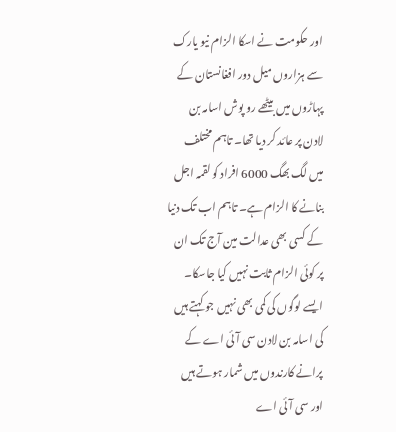اور حکومت نے اسکا الزام نیو یارک سے ہزاروں میل دور افغانستان کے پہاڑوں میں بیٹھے رو پوش اسامہ بن لادن پر عائد کر دیا تھا۔ تاہم مختلف میں لگ بھگ 6000 افراد کو لقمہ اجل بنانے کا الزام ہے۔ تاہم اب تک دنیا کے کسی بھی عدالت مین آج تک ان پر کوئی الزام ثابت نہیں کیا جاسکا۔ ایسے لوگوں کی کمی بھی نہیں جو کہتے ہیں کی اسامہ بن لادن سی آئی اے کے پرانے کارندوں میں شمار ہوتے ہیں اور سی آئی اے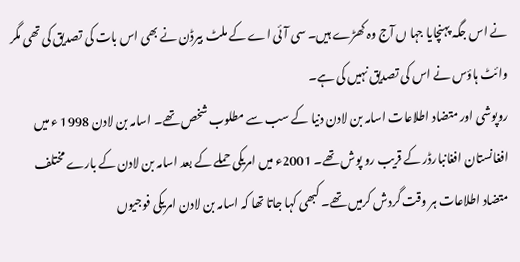نے اس جگہ پہنچایا جہا ں آج وہ کھڑے ہیں۔ سی آئی اے کے ملٹ بیرڈن نے بھی اس بات کی تصدیق کی تھی مگر وائٹ ہاؤس نے اس کی تصدیق نہیں کی ہے۔
روپوشی اور متضاد اطلاعات اسامہ بن لادن دنیا کے سب سے مطلوب شخص تھے۔ اسامہ بن لادن 1998 ء میں افغانستان افغانبارڈر کے قریب رو پوش تھے۔ 2001ء میں امریکی حملے کے بعد اسامہ بن لادن کے بارے مختلف متضاد اطلاعات ہر وقت گردش کرمیں تھے۔ کبھی کہا جاتا تھا کہ اسامہ بن لادن امریکی فوجیوں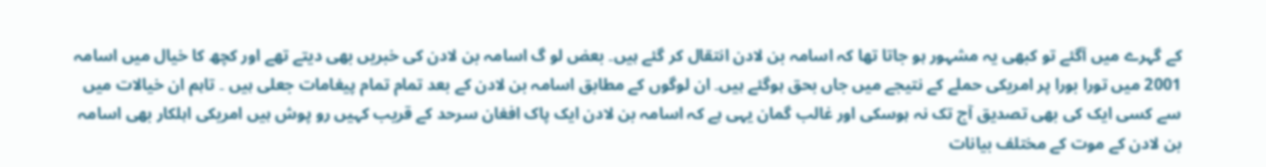کے گہرے میں آگئے تو کبھی یہ مشہور ہو جاتا تھا کہ اسامہ بن لادن انتقال کر گئے ہیں۔ بعض لو گ اسامہ بن لادن کی خبریں بھی دیتے تھے اور کچھ کا خیال میں اسامہ 2001 میں تورا بورا پر امریکی حملے کے نتیجے میں جاں بحق ہوگئے ہیں۔ ان لوگوں کے مطابق اسامہ بن لادن کے بعد تمام تمام پیغامات جعلی ہیں ۔ تاہم ان خیالات میں سے کسی ایک کی بھی تصدیق آج تک نہ ہوسکی اور غالب گمان یہی ہے کہ اسامہ بن لادن ایک پاک افغان سرحد کے قریب کہیں رو پوش ہیں امریکی اہلکار بھی اسامہ بن لادن کے موت کے مختلف بیانات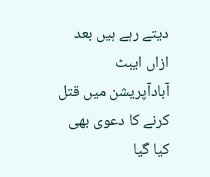دیتے رہے ہیں بعد ازاں ایبٹ آبادآپریشن میں قتل کرنے کا دعوی بھی کیا گیا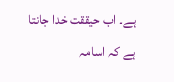ہے۔ اب حیققت خدا جانتا ہے کہ اسامہ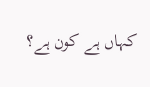کہاں ہے کون ہے؟